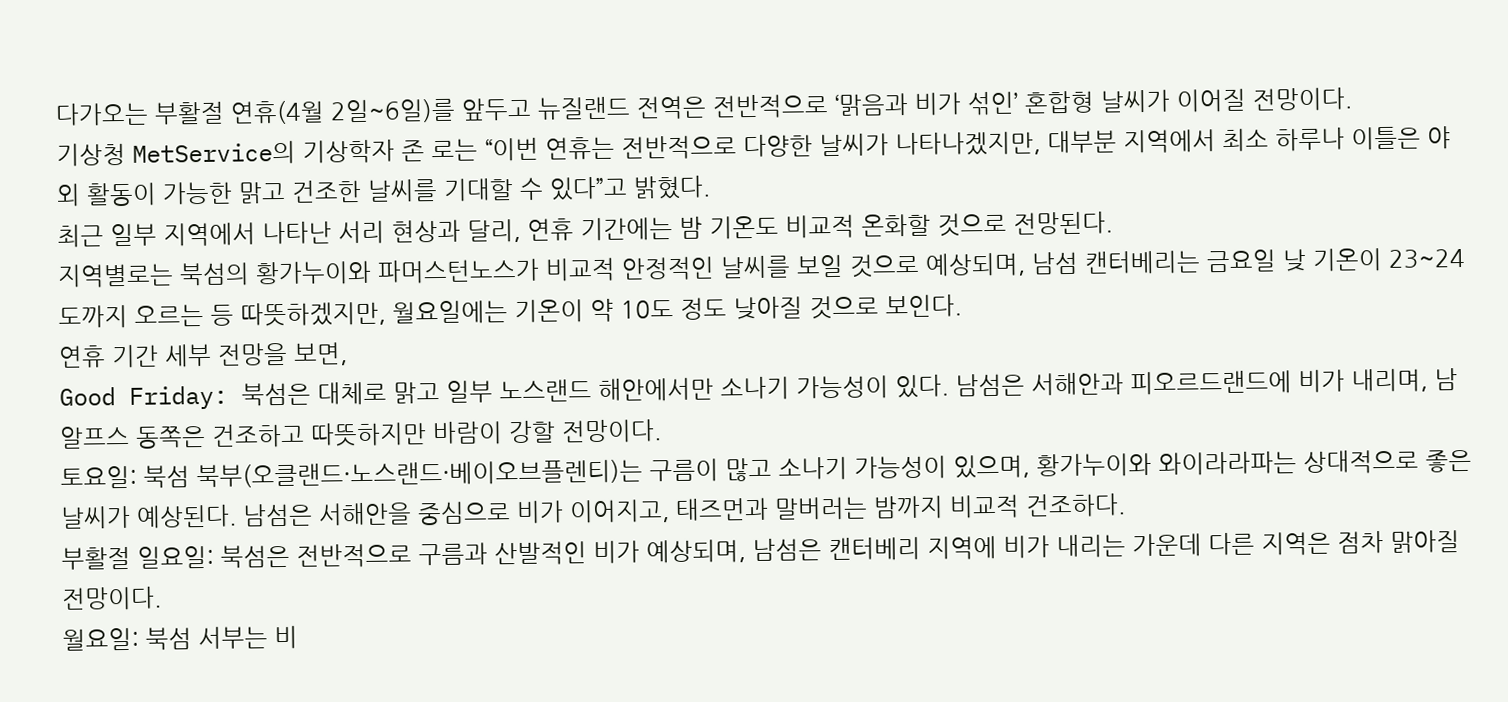다가오는 부활절 연휴(4월 2일~6일)를 앞두고 뉴질랜드 전역은 전반적으로 ‘맑음과 비가 섞인’ 혼합형 날씨가 이어질 전망이다.
기상청 MetService의 기상학자 존 로는 “이번 연휴는 전반적으로 다양한 날씨가 나타나겠지만, 대부분 지역에서 최소 하루나 이틀은 야외 활동이 가능한 맑고 건조한 날씨를 기대할 수 있다”고 밝혔다.
최근 일부 지역에서 나타난 서리 현상과 달리, 연휴 기간에는 밤 기온도 비교적 온화할 것으로 전망된다.
지역별로는 북섬의 황가누이와 파머스턴노스가 비교적 안정적인 날씨를 보일 것으로 예상되며, 남섬 캔터베리는 금요일 낮 기온이 23~24도까지 오르는 등 따뜻하겠지만, 월요일에는 기온이 약 10도 정도 낮아질 것으로 보인다.
연휴 기간 세부 전망을 보면,
Good Friday: 북섬은 대체로 맑고 일부 노스랜드 해안에서만 소나기 가능성이 있다. 남섬은 서해안과 피오르드랜드에 비가 내리며, 남알프스 동쪽은 건조하고 따뜻하지만 바람이 강할 전망이다.
토요일: 북섬 북부(오클랜드·노스랜드·베이오브플렌티)는 구름이 많고 소나기 가능성이 있으며, 황가누이와 와이라라파는 상대적으로 좋은 날씨가 예상된다. 남섬은 서해안을 중심으로 비가 이어지고, 태즈먼과 말버러는 밤까지 비교적 건조하다.
부활절 일요일: 북섬은 전반적으로 구름과 산발적인 비가 예상되며, 남섬은 캔터베리 지역에 비가 내리는 가운데 다른 지역은 점차 맑아질 전망이다.
월요일: 북섬 서부는 비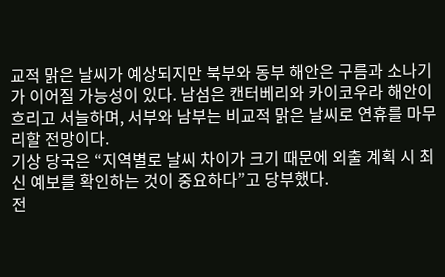교적 맑은 날씨가 예상되지만 북부와 동부 해안은 구름과 소나기가 이어질 가능성이 있다. 남섬은 캔터베리와 카이코우라 해안이 흐리고 서늘하며, 서부와 남부는 비교적 맑은 날씨로 연휴를 마무리할 전망이다.
기상 당국은 “지역별로 날씨 차이가 크기 때문에 외출 계획 시 최신 예보를 확인하는 것이 중요하다”고 당부했다.
전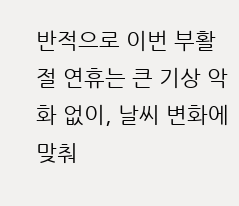반적으로 이번 부활절 연휴는 큰 기상 악화 없이, 날씨 변화에 맞춰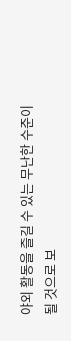야외 활동을 즐길 수 있는 무난한 수준이 될 것으로 보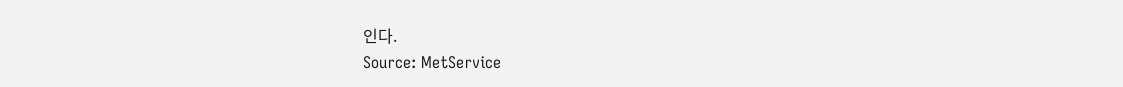인다.
Source: MetService